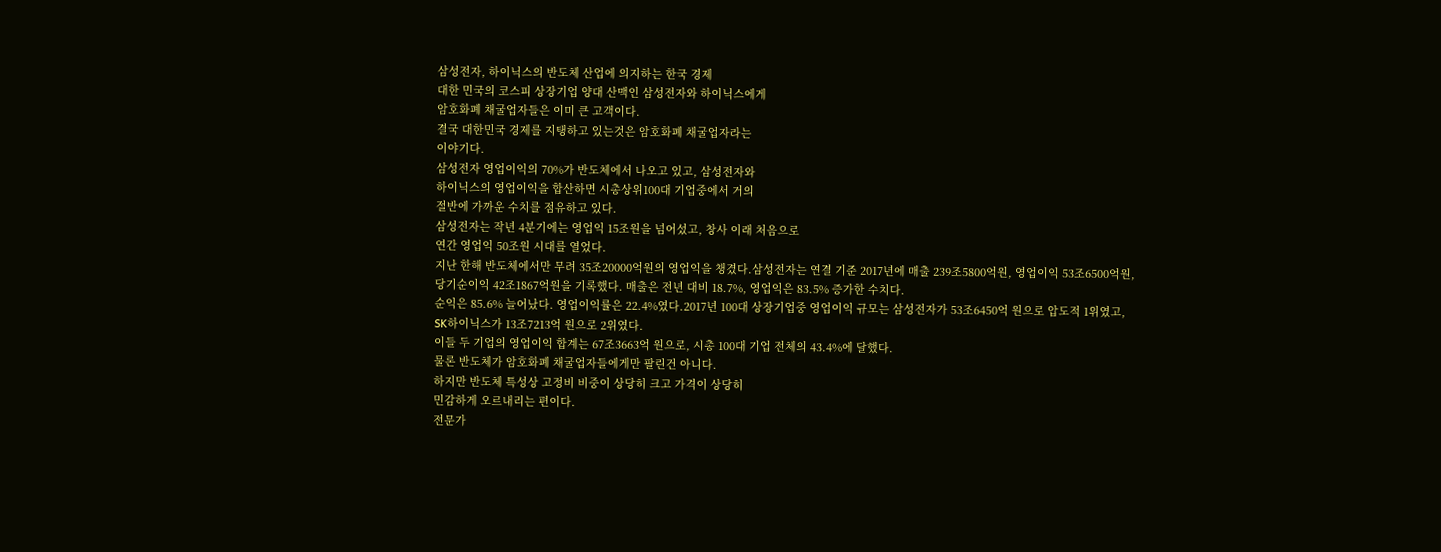삼성전자, 하이닉스의 반도체 산업에 의지하는 한국 경제
대한 민국의 코스피 상장기업 양대 산맥인 삼성전자와 하이닉스에게
암호화폐 채굴업자들은 이미 큰 고객이다.
결국 대한민국 경제를 지탱하고 있는것은 암호화폐 채굴업자라는
이야기다.
삼성전자 영업이익의 70%가 반도체에서 나오고 있고, 삼성전자와
하이닉스의 영업이익을 합산하면 시총상위100대 기업중에서 거의
절반에 가까운 수치를 점유하고 있다.
삼성전자는 작년 4분기에는 영업익 15조원을 넘어섰고, 창사 이래 처음으로
연간 영업익 50조원 시대를 열었다.
지난 한해 반도체에서만 무려 35조20000억원의 영업익을 챙겼다.삼성전자는 연결 기준 2017년에 매출 239조5800억원, 영업이익 53조6500억원,
당기순이익 42조1867억원을 기록했다. 매출은 전년 대비 18.7%, 영업익은 83.5% 증가한 수치다.
순익은 85.6% 늘어났다. 영업이익률은 22.4%였다.2017년 100대 상장기업중 영업이익 규모는 삼성전자가 53조6450억 원으로 압도적 1위였고,
SK하이닉스가 13조7213억 원으로 2위였다.
이들 두 기업의 영업이익 합계는 67조3663억 원으로, 시총 100대 기업 전체의 43.4%에 달했다.
물론 반도체가 암호화폐 채굴업자들에게만 팔린건 아니다.
하지만 반도체 특성상 고정비 비중이 상당히 크고 가격이 상당히
민감하게 오르내리는 편이다.
전문가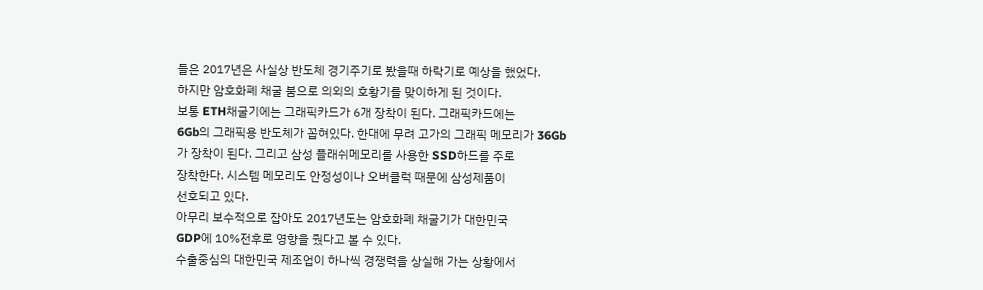들은 2017년은 사실상 반도체 경기주기로 봤을때 하락기로 예상을 했었다.
하지만 암호화폐 채굴 붐으로 의외의 호황기를 맞이하게 된 것이다.
보통 ETH채굴기에는 그래픽카드가 6개 장착이 된다. 그래픽카드에는
6Gb의 그래픽용 반도체가 꼽혀있다. 한대에 무려 고가의 그래픽 메모리가 36Gb
가 장착이 된다. 그리고 삼성 플래쉬메모리를 사용한 SSD하드를 주로
장착한다. 시스템 메모리도 안정성이나 오버클럭 때문에 삼성제품이
선호되고 있다.
아무리 보수적으로 잡아도 2017년도는 암호화폐 채굴기가 대한민국
GDP에 10%전후로 영향을 줬다고 볼 수 있다.
수출중심의 대한민국 제조업이 하나씩 경쟁력을 상실해 가는 상황에서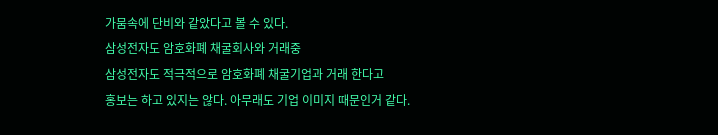가뭄속에 단비와 같았다고 볼 수 있다.
삼성전자도 암호화폐 채굴회사와 거래중
삼성전자도 적극적으로 암호화폐 채굴기업과 거래 한다고
홍보는 하고 있지는 않다. 아무래도 기업 이미지 때문인거 같다.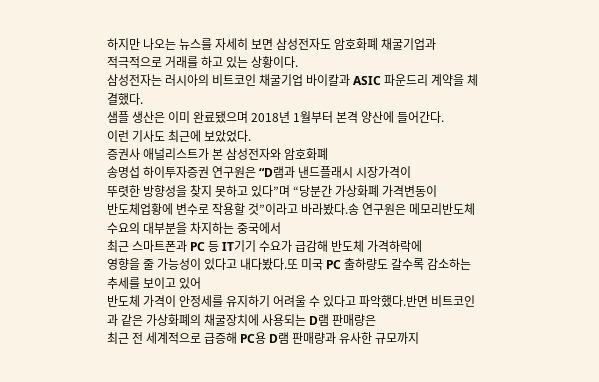하지만 나오는 뉴스를 자세히 보면 삼성전자도 암호화폐 채굴기업과
적극적으로 거래를 하고 있는 상황이다.
삼성전자는 러시아의 비트코인 채굴기업 바이칼과 ASIC 파운드리 계약을 체결했다.
샘플 생산은 이미 완료됐으며 2018년 1월부터 본격 양산에 들어간다.
이런 기사도 최근에 보았었다.
증권사 애널리스트가 본 삼성전자와 암호화폐
송명섭 하이투자증권 연구원은 “D램과 낸드플래시 시장가격이
뚜렷한 방향성을 찾지 못하고 있다”며 “당분간 가상화폐 가격변동이
반도체업황에 변수로 작용할 것”이라고 바라봤다.송 연구원은 메모리반도체 수요의 대부분을 차지하는 중국에서
최근 스마트폰과 PC 등 IT기기 수요가 급감해 반도체 가격하락에
영향을 줄 가능성이 있다고 내다봤다.또 미국 PC 출하량도 갈수록 감소하는 추세를 보이고 있어
반도체 가격이 안정세를 유지하기 어려울 수 있다고 파악했다.반면 비트코인과 같은 가상화폐의 채굴장치에 사용되는 D램 판매량은
최근 전 세계적으로 급증해 PC용 D램 판매량과 유사한 규모까지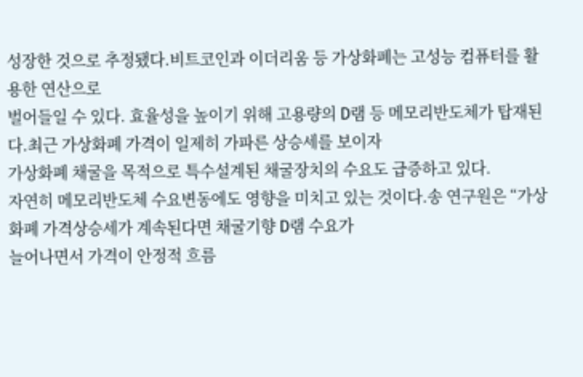성장한 것으로 추정됐다.비트코인과 이더리움 등 가상화폐는 고성능 컴퓨터를 활용한 연산으로
벌어들일 수 있다. 효율성을 높이기 위해 고용량의 D램 등 메모리반도체가 탑재된다.최근 가상화폐 가격이 일제히 가파른 상승세를 보이자
가상화폐 채굴을 목적으로 특수설계된 채굴장치의 수요도 급증하고 있다.
자연히 메모리반도체 수요변동에도 영향을 미치고 있는 것이다.송 연구원은 “가상화폐 가격상승세가 계속된다면 채굴기향 D램 수요가
늘어나면서 가격이 안정적 흐름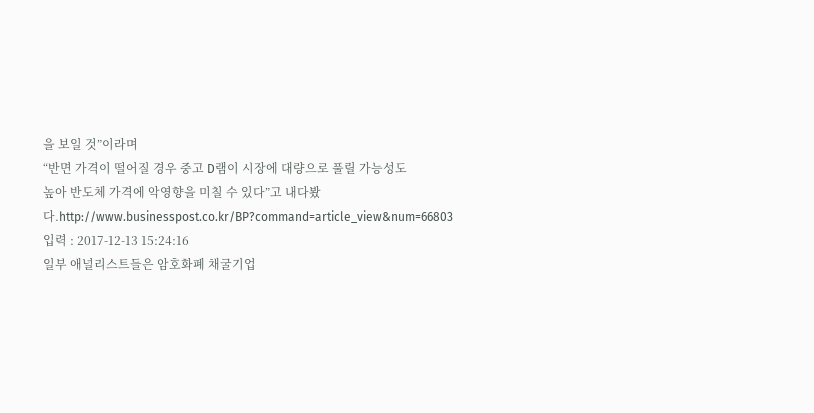을 보일 것”이라며
“반면 가격이 떨어질 경우 중고 D램이 시장에 대량으로 풀릴 가능성도
높아 반도체 가격에 악영향을 미칠 수 있다”고 내다봤다.http://www.businesspost.co.kr/BP?command=article_view&num=66803
입력 : 2017-12-13 15:24:16
일부 애널리스트들은 암호화폐 채굴기업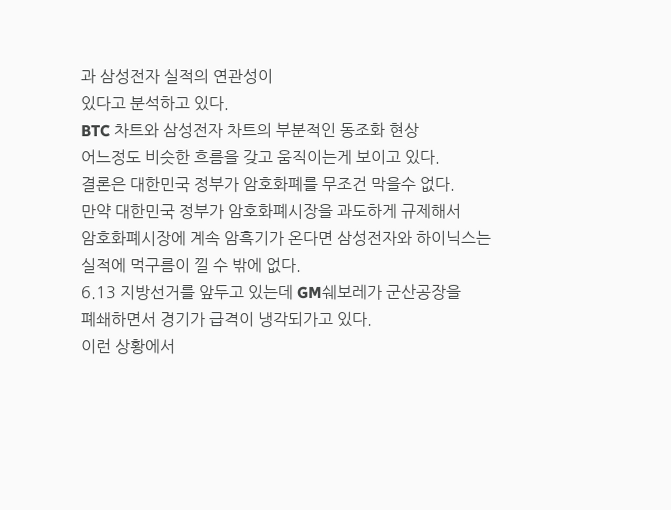과 삼성전자 실적의 연관성이
있다고 분석하고 있다.
BTC 차트와 삼성전자 차트의 부분적인 동조화 현상
어느정도 비슷한 흐름을 갖고 움직이는게 보이고 있다.
결론은 대한민국 정부가 암호화폐를 무조건 막을수 없다.
만약 대한민국 정부가 암호화폐시장을 과도하게 규제해서
암호화폐시장에 계속 암흑기가 온다면 삼성전자와 하이닉스는
실적에 먹구름이 낄 수 밖에 없다.
6.13 지방선거를 앞두고 있는데 GM쉐보레가 군산공장을
폐쇄하면서 경기가 급격이 냉각되가고 있다.
이런 상황에서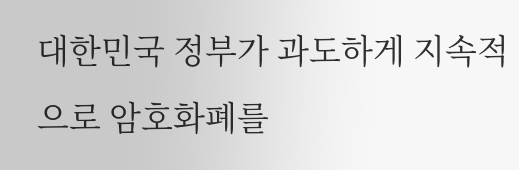대한민국 정부가 과도하게 지속적으로 암호화폐를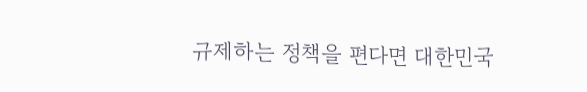규제하는 정책을 편다면 대한민국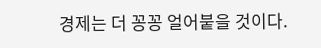경제는 더 꽁꽁 얼어붙을 것이다.